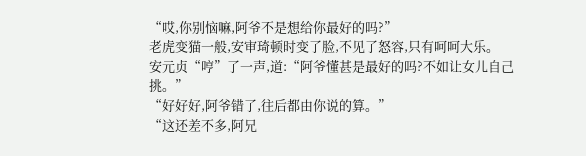“哎,你别恼嘛,阿爷不是想给你最好的吗?”
老虎变猫一般,安审琦顿时变了脸,不见了怒容,只有呵呵大乐。
安元贞“哼”了一声,道:“阿爷懂甚是最好的吗?不如让女儿自己挑。”
“好好好,阿爷错了,往后都由你说的算。”
“这还差不多,阿兄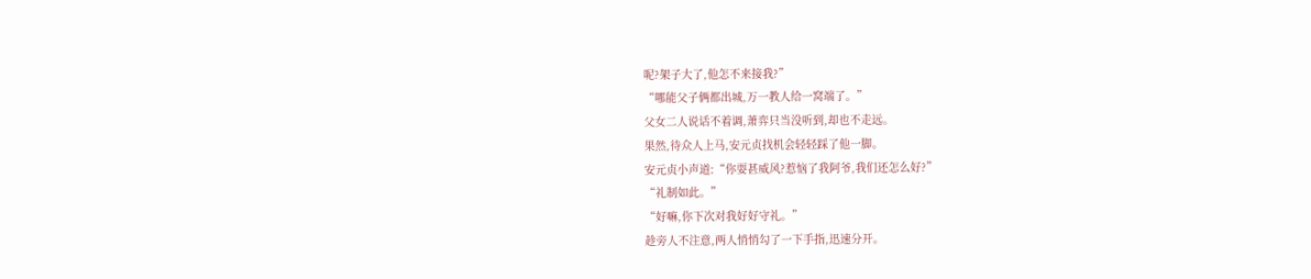呢?架子大了,他怎不来接我?”
“哪能父子俩都出城,万一教人给一窝端了。”
父女二人说话不着调,萧弈只当没听到,却也不走远。
果然,待众人上马,安元贞找机会轻轻踩了他一脚。
安元贞小声道:“你耍甚威风?惹恼了我阿爷,我们还怎么好?”
“礼制如此。”
“好嘛,你下次对我好好守礼。”
趁旁人不注意,两人悄悄勾了一下手指,迅速分开。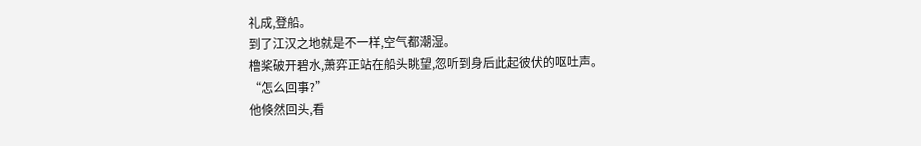礼成,登船。
到了江汉之地就是不一样,空气都潮湿。
橹桨破开碧水,萧弈正站在船头眺望,忽听到身后此起彼伏的呕吐声。
“怎么回事?”
他倏然回头,看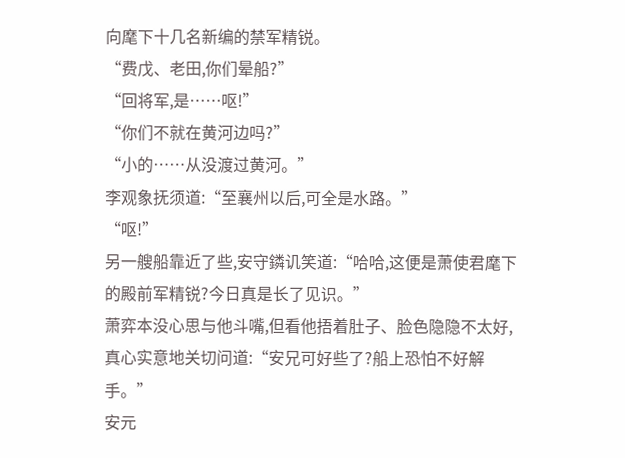向麾下十几名新编的禁军精锐。
“费戊、老田,你们晕船?”
“回将军,是……呕!”
“你们不就在黄河边吗?”
“小的……从没渡过黄河。”
李观象抚须道:“至襄州以后,可全是水路。”
“呕!”
另一艘船靠近了些,安守鏻讥笑道:“哈哈,这便是萧使君麾下的殿前军精锐?今日真是长了见识。”
萧弈本没心思与他斗嘴,但看他捂着肚子、脸色隐隐不太好,真心实意地关切问道:“安兄可好些了?船上恐怕不好解手。”
安元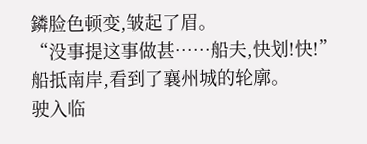鏻脸色顿变,皱起了眉。
“没事提这事做甚……船夫,快划!快!”
船抵南岸,看到了襄州城的轮廓。
驶入临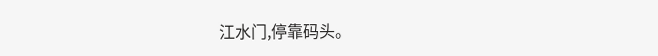江水门,停靠码头。